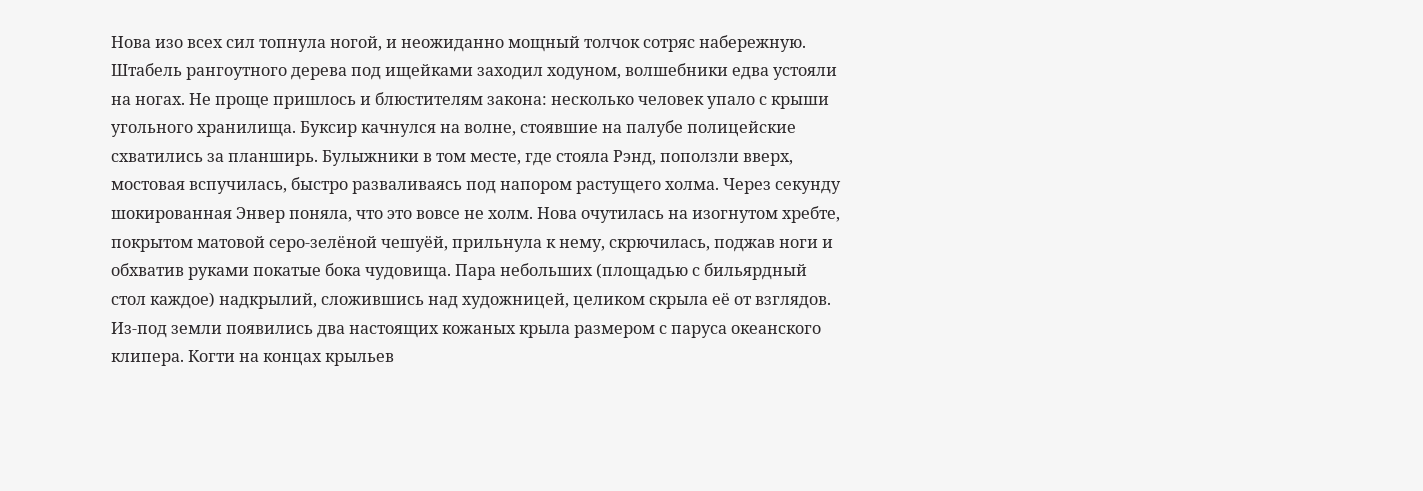Нова изо всех сил топнула ногой, и неожиданно мощный толчок сотряс набережную. Штабель рангоутного дерева под ищейками заходил ходуном, волшебники едва устояли на ногах. Не проще пришлось и блюстителям закона: несколько человек упало с крыши угольного хранилища. Буксир качнулся на волне, стоявшие на палубе полицейские схватились за планширь. Булыжники в том месте, где стояла Рэнд, поползли вверх, мостовая вспучилась, быстро разваливаясь под напором растущего холма. Через секунду шокированная Энвер поняла, что это вовсе не холм. Нова очутилась на изогнутом хребте, покрытом матовой серо-зелёной чешуёй, прильнула к нему, скрючилась, поджав ноги и обхватив руками покатые бока чудовища. Пара небольших (площадью с бильярдный стол каждое) надкрылий, сложившись над художницей, целиком скрыла её от взглядов. Из-под земли появились два настоящих кожаных крыла размером с паруса океанского клипера. Когти на концах крыльев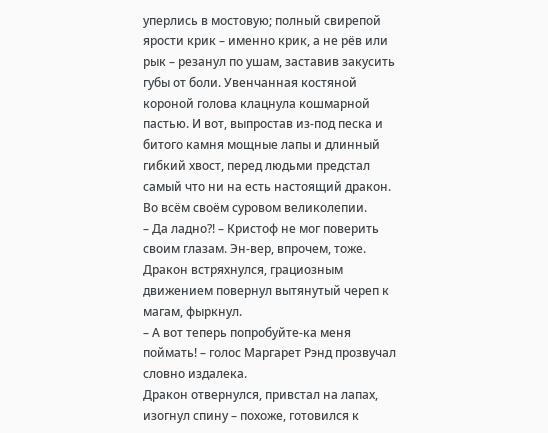уперлись в мостовую; полный свирепой ярости крик – именно крик, а не рёв или рык – резанул по ушам, заставив закусить губы от боли. Увенчанная костяной короной голова клацнула кошмарной пастью. И вот, выпростав из-под песка и битого камня мощные лапы и длинный гибкий хвост, перед людьми предстал самый что ни на есть настоящий дракон. Во всём своём суровом великолепии.
– Да ладно?! – Кристоф не мог поверить своим глазам. Эн-вер, впрочем, тоже.
Дракон встряхнулся, грациозным движением повернул вытянутый череп к магам, фыркнул.
– А вот теперь попробуйте-ка меня поймать! – голос Маргарет Рэнд прозвучал словно издалека.
Дракон отвернулся, привстал на лапах, изогнул спину – похоже, готовился к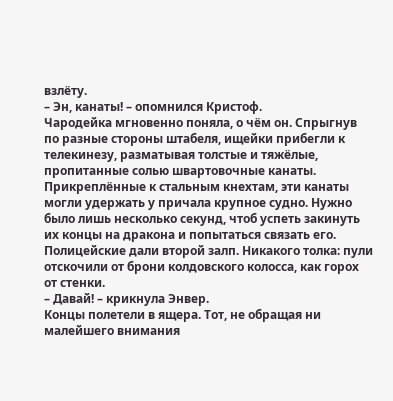взлёту.
– Эн, канаты! – опомнился Кристоф.
Чародейка мгновенно поняла, о чём он. Спрыгнув по разные стороны штабеля, ищейки прибегли к телекинезу, разматывая толстые и тяжёлые, пропитанные солью швартовочные канаты. Прикреплённые к стальным кнехтам, эти канаты могли удержать у причала крупное судно. Нужно было лишь несколько секунд, чтоб успеть закинуть их концы на дракона и попытаться связать его.
Полицейские дали второй залп. Никакого толка: пули отскочили от брони колдовского колосса, как горох от стенки.
– Давай! – крикнула Энвер.
Концы полетели в ящера. Тот, не обращая ни малейшего внимания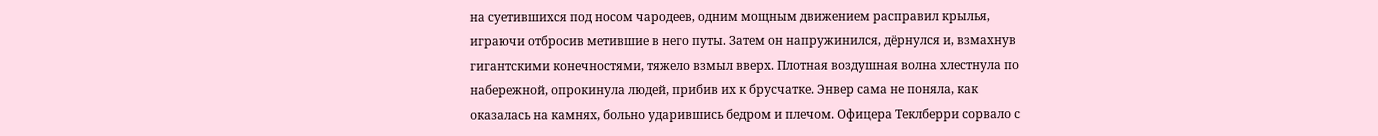на суетившихся под носом чародеев, одним мощным движением расправил крылья, играючи отбросив метившие в него путы. Затем он напружинился, дёрнулся и, взмахнув гигантскими конечностями, тяжело взмыл вверх. Плотная воздушная волна хлестнула по набережной, опрокинула людей, прибив их к брусчатке. Энвер сама не поняла, как оказалась на камнях, больно ударившись бедром и плечом. Офицера Теклберри сорвало с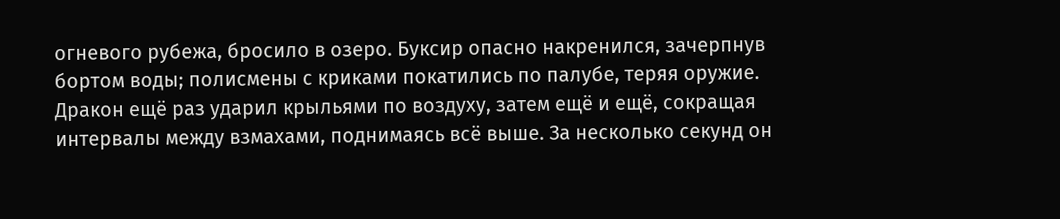огневого рубежа, бросило в озеро. Буксир опасно накренился, зачерпнув бортом воды; полисмены с криками покатились по палубе, теряя оружие. Дракон ещё раз ударил крыльями по воздуху, затем ещё и ещё, сокращая интервалы между взмахами, поднимаясь всё выше. За несколько секунд он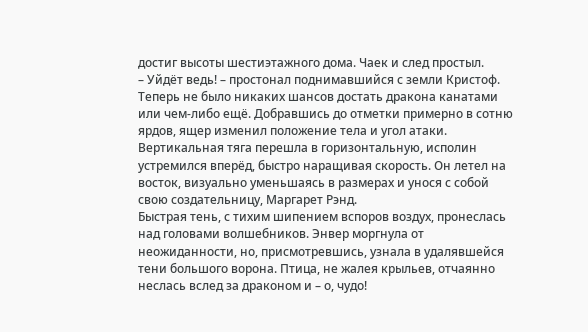достиг высоты шестиэтажного дома. Чаек и след простыл.
– Уйдёт ведь! – простонал поднимавшийся с земли Кристоф.
Теперь не было никаких шансов достать дракона канатами или чем-либо ещё. Добравшись до отметки примерно в сотню ярдов, ящер изменил положение тела и угол атаки. Вертикальная тяга перешла в горизонтальную, исполин устремился вперёд, быстро наращивая скорость. Он летел на восток, визуально уменьшаясь в размерах и унося с собой свою создательницу, Маргарет Рэнд.
Быстрая тень, с тихим шипением вспоров воздух, пронеслась над головами волшебников. Энвер моргнула от неожиданности, но, присмотревшись, узнала в удалявшейся тени большого ворона. Птица, не жалея крыльев, отчаянно неслась вслед за драконом и – о, чудо!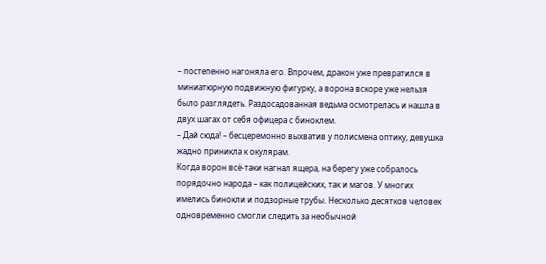– постепенно нагоняла его. Впрочем, дракон уже превратился в миниатюрную подвижную фигурку, а ворона вскоре уже нельзя было разглядеть. Раздосадованная ведьма осмотрелась и нашла в двух шагах от себя офицера с биноклем.
– Дай сюда! – бесцеремонно выхватив у полисмена оптику, девушка жадно приникла к окулярам.
Когда ворон всё-таки нагнал ящера, на берегу уже собралось порядочно народа – как полицейских, так и магов. У многих имелись бинокли и подзорные трубы. Несколько десятков человек одновременно смогли следить за необычной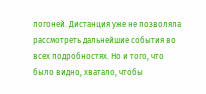погоней. Дистанция уже не позволяла рассмотреть дальнейшие события во всех подробностях. Но и того, что было видно, хватало, чтобы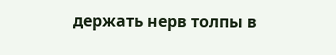держать нерв толпы в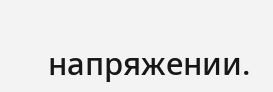напряжении.